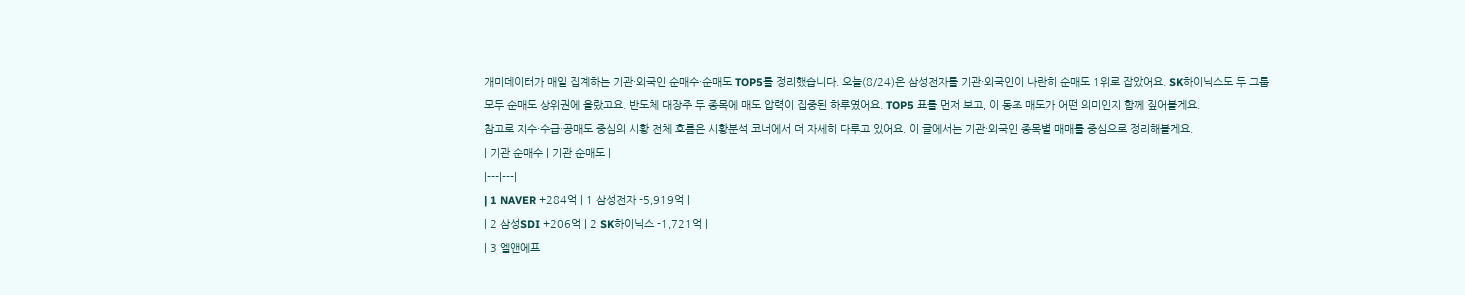개미데이터가 매일 집계하는 기관·외국인 순매수·순매도 TOP5를 정리했습니다. 오늘(8/24)은 삼성전자를 기관·외국인이 나란히 순매도 1위로 잡았어요. SK하이닉스도 두 그룹 모두 순매도 상위권에 올랐고요. 반도체 대장주 두 종목에 매도 압력이 집중된 하루였어요. TOP5 표를 먼저 보고, 이 동조 매도가 어떤 의미인지 함께 짚어볼게요.
참고로 지수·수급·공매도 중심의 시황 전체 흐름은 시황분석 코너에서 더 자세히 다루고 있어요. 이 글에서는 기관·외국인 종목별 매매를 중심으로 정리해볼게요.
| 기관 순매수 | 기관 순매도 |
|---|---|
| 1 NAVER +284억 | 1 삼성전자 -5,919억 |
| 2 삼성SDI +206억 | 2 SK하이닉스 -1,721억 |
| 3 엘앤에프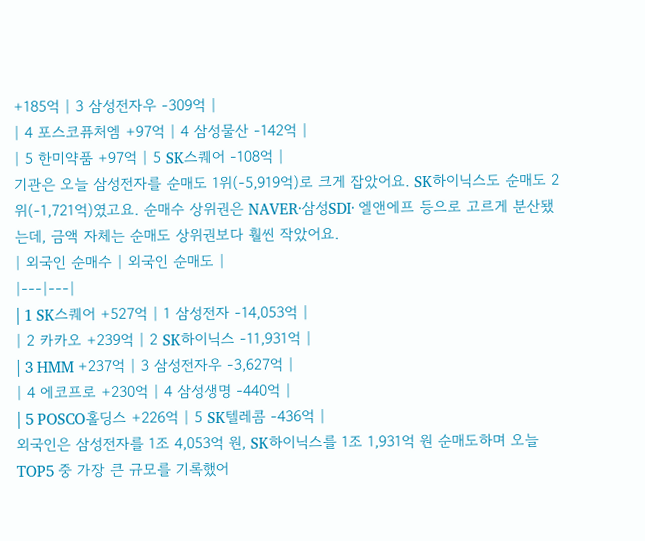+185억 | 3 삼성전자우 -309억 |
| 4 포스코퓨처엠 +97억 | 4 삼성물산 -142억 |
| 5 한미약품 +97억 | 5 SK스퀘어 -108억 |
기관은 오늘 삼성전자를 순매도 1위(-5,919억)로 크게 잡았어요. SK하이닉스도 순매도 2위(-1,721억)였고요. 순매수 상위권은 NAVER·삼성SDI· 엘앤에프 등으로 고르게 분산됐는데, 금액 자체는 순매도 상위권보다 훨씬 작았어요.
| 외국인 순매수 | 외국인 순매도 |
|---|---|
| 1 SK스퀘어 +527억 | 1 삼성전자 -14,053억 |
| 2 카카오 +239억 | 2 SK하이닉스 -11,931억 |
| 3 HMM +237억 | 3 삼성전자우 -3,627억 |
| 4 에코프로 +230억 | 4 삼성생명 -440억 |
| 5 POSCO홀딩스 +226억 | 5 SK텔레콤 -436억 |
외국인은 삼성전자를 1조 4,053억 원, SK하이닉스를 1조 1,931억 원 순매도하며 오늘 TOP5 중 가장 큰 규모를 기록했어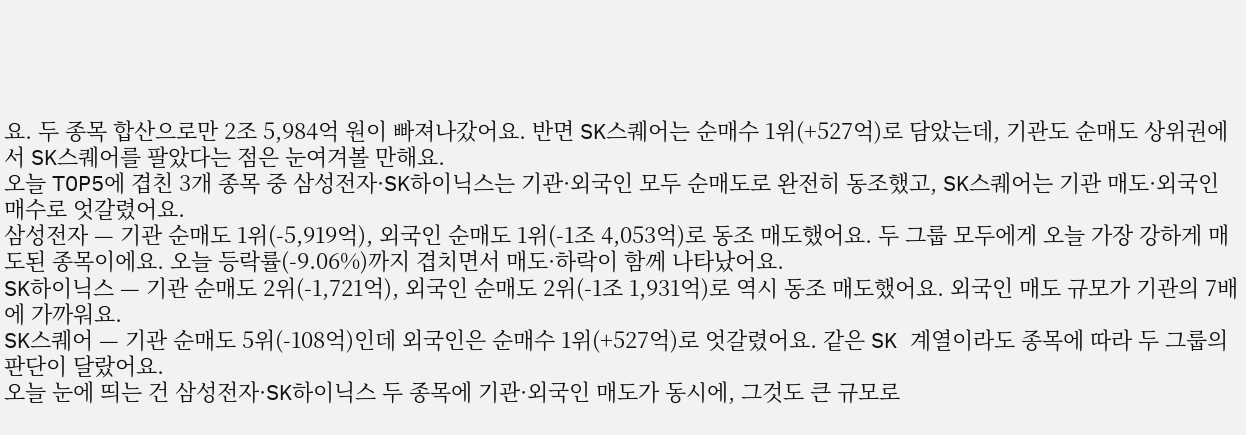요. 두 종목 합산으로만 2조 5,984억 원이 빠져나갔어요. 반면 SK스퀘어는 순매수 1위(+527억)로 담았는데, 기관도 순매도 상위권에서 SK스퀘어를 팔았다는 점은 눈여겨볼 만해요.
오늘 TOP5에 겹친 3개 종목 중 삼성전자·SK하이닉스는 기관·외국인 모두 순매도로 완전히 동조했고, SK스퀘어는 기관 매도·외국인 매수로 엇갈렸어요.
삼성전자 — 기관 순매도 1위(-5,919억), 외국인 순매도 1위(-1조 4,053억)로 동조 매도했어요. 두 그룹 모두에게 오늘 가장 강하게 매도된 종목이에요. 오늘 등락률(-9.06%)까지 겹치면서 매도·하락이 함께 나타났어요.
SK하이닉스 — 기관 순매도 2위(-1,721억), 외국인 순매도 2위(-1조 1,931억)로 역시 동조 매도했어요. 외국인 매도 규모가 기관의 7배에 가까워요.
SK스퀘어 — 기관 순매도 5위(-108억)인데 외국인은 순매수 1위(+527억)로 엇갈렸어요. 같은 SK 계열이라도 종목에 따라 두 그룹의 판단이 달랐어요.
오늘 눈에 띄는 건 삼성전자·SK하이닉스 두 종목에 기관·외국인 매도가 동시에, 그것도 큰 규모로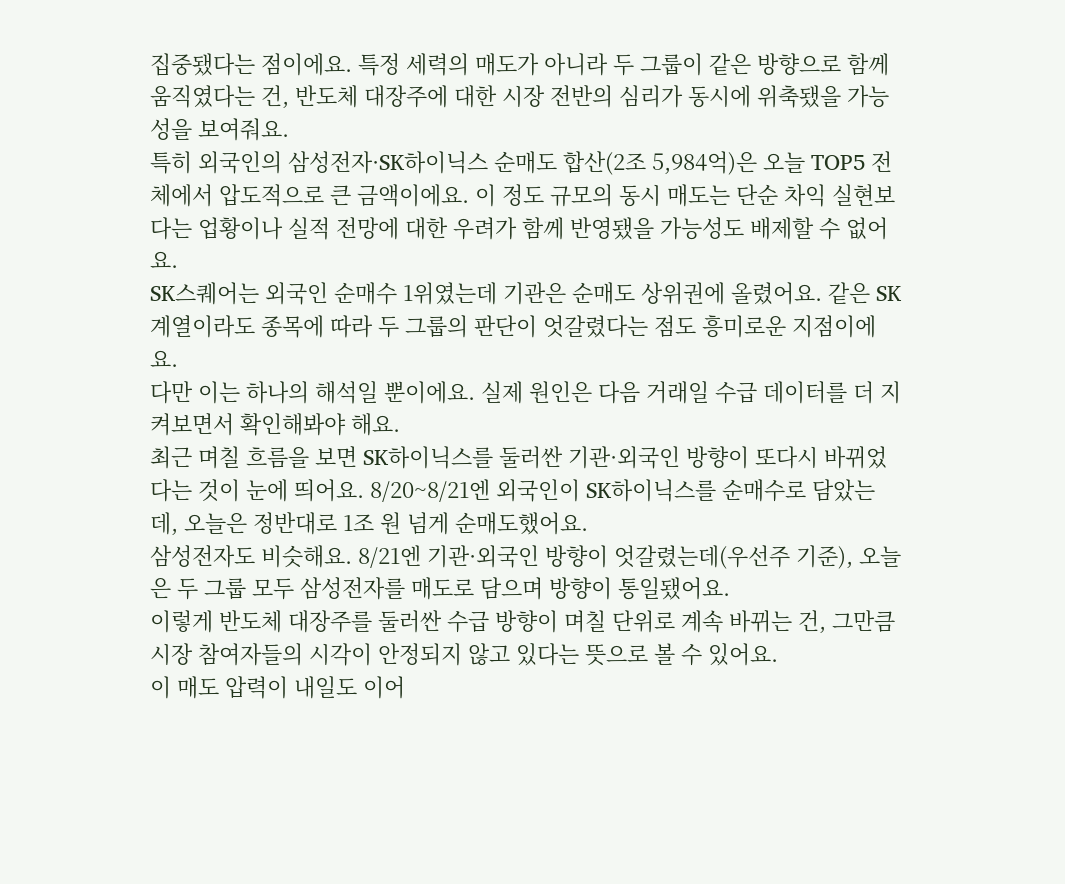집중됐다는 점이에요. 특정 세력의 매도가 아니라 두 그룹이 같은 방향으로 함께 움직였다는 건, 반도체 대장주에 대한 시장 전반의 심리가 동시에 위축됐을 가능성을 보여줘요.
특히 외국인의 삼성전자·SK하이닉스 순매도 합산(2조 5,984억)은 오늘 TOP5 전체에서 압도적으로 큰 금액이에요. 이 정도 규모의 동시 매도는 단순 차익 실현보다는 업황이나 실적 전망에 대한 우려가 함께 반영됐을 가능성도 배제할 수 없어요.
SK스퀘어는 외국인 순매수 1위였는데 기관은 순매도 상위권에 올렸어요. 같은 SK 계열이라도 종목에 따라 두 그룹의 판단이 엇갈렸다는 점도 흥미로운 지점이에요.
다만 이는 하나의 해석일 뿐이에요. 실제 원인은 다음 거래일 수급 데이터를 더 지켜보면서 확인해봐야 해요.
최근 며칠 흐름을 보면 SK하이닉스를 둘러싼 기관·외국인 방향이 또다시 바뀌었다는 것이 눈에 띄어요. 8/20~8/21엔 외국인이 SK하이닉스를 순매수로 담았는데, 오늘은 정반대로 1조 원 넘게 순매도했어요.
삼성전자도 비슷해요. 8/21엔 기관·외국인 방향이 엇갈렸는데(우선주 기준), 오늘은 두 그룹 모두 삼성전자를 매도로 담으며 방향이 통일됐어요.
이렇게 반도체 대장주를 둘러싼 수급 방향이 며칠 단위로 계속 바뀌는 건, 그만큼 시장 참여자들의 시각이 안정되지 않고 있다는 뜻으로 볼 수 있어요.
이 매도 압력이 내일도 이어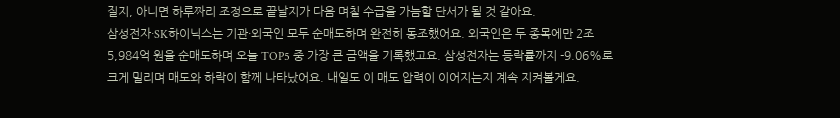질지, 아니면 하루짜리 조정으로 끝날지가 다음 며칠 수급을 가늠할 단서가 될 것 같아요.
삼성전자·SK하이닉스는 기관·외국인 모두 순매도하며 완전히 동조했어요. 외국인은 두 종목에만 2조 5,984억 원을 순매도하며 오늘 TOP5 중 가장 큰 금액을 기록했고요. 삼성전자는 등락률까지 -9.06%로 크게 밀리며 매도와 하락이 함께 나타났어요. 내일도 이 매도 압력이 이어지는지 계속 지켜볼게요.